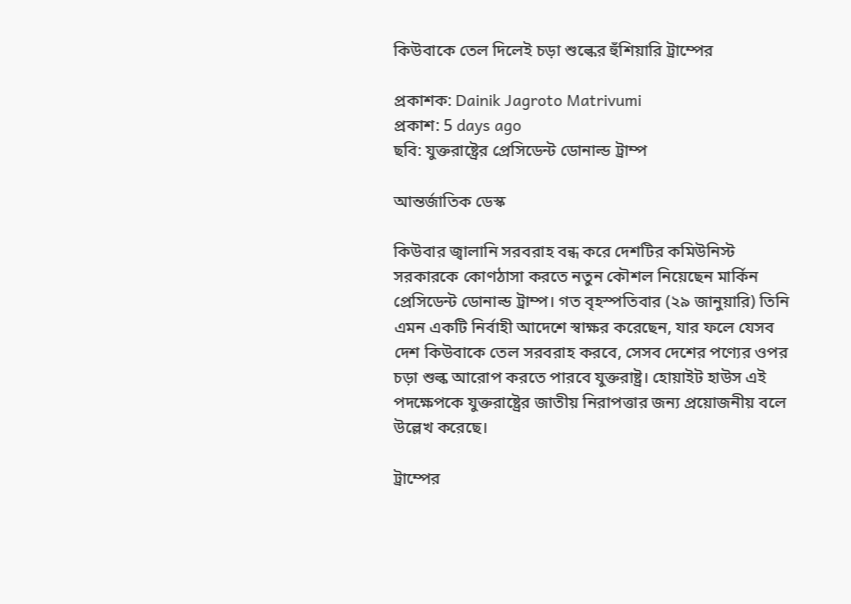কিউবাকে তেল দিলেই চড়া শুল্কের হুঁশিয়ারি ট্রাম্পের

প্রকাশক: Dainik Jagroto Matrivumi
প্রকাশ: 5 days ago
ছবি: যুক্তরাষ্ট্রের প্রেসিডেন্ট ডোনাল্ড ট্রাম্প

আন্তর্জাতিক ডেস্ক

কিউবার জ্বালানি সরবরাহ বন্ধ করে দেশটির কমিউনিস্ট সরকারকে কোণঠাসা করতে নতুন কৌশল নিয়েছেন মার্কিন প্রেসিডেন্ট ডোনাল্ড ট্রাম্প। গত বৃহস্পতিবার (২৯ জানুয়ারি) তিনি এমন একটি নির্বাহী আদেশে স্বাক্ষর করেছেন, যার ফলে যেসব দেশ কিউবাকে তেল সরবরাহ করবে, সেসব দেশের পণ্যের ওপর চড়া শুল্ক আরোপ করতে পারবে যুক্তরাষ্ট্র। হোয়াইট হাউস এই পদক্ষেপকে যুক্তরাষ্ট্রের জাতীয় নিরাপত্তার জন্য প্রয়োজনীয় বলে উল্লেখ করেছে।

ট্রাম্পের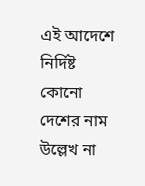এই আদেশে নির্দিষ্ট কোনো দেশের নাম উল্লেখ না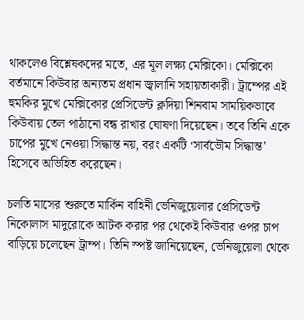থাকলেও বিশ্লেষকদের মতে, এর মূল লক্ষ্য মেক্সিকো। মেক্সিকো বর্তমানে কিউবার অন্যতম প্রধান জ্বালানি সহায়তাকারী। ট্রাম্পের এই হুমকির মুখে মেক্সিকোর প্রেসিডেন্ট ক্লদিয়া শিনবাম সাময়িকভাবে কিউবায় তেল পাঠানো বন্ধ রাখার ঘোষণা দিয়েছেন। তবে তিনি একে চাপের মুখে নেওয়া সিদ্ধান্ত নয়, বরং একটি ‘সার্বভৌম সিদ্ধান্ত’ হিসেবে অভিহিত করেছেন।

চলতি মাসের শুরুতে মার্কিন বাহিনী ভেনিজুয়েলার প্রেসিডেন্ট নিকোলাস মাদুরোকে আটক করার পর থেকেই কিউবার ওপর চাপ বাড়িয়ে চলেছেন ট্রাম্প। তিনি স্পষ্ট জানিয়েছেন, ভেনিজুয়েলা থেকে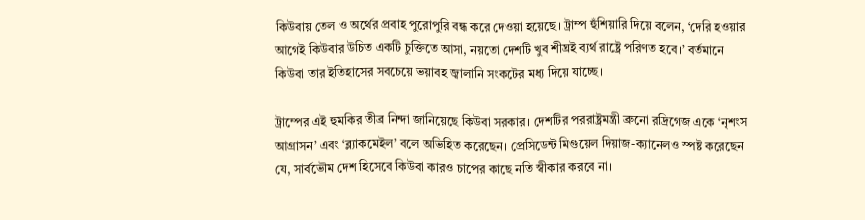কিউবায় তেল ও অর্থের প্রবাহ পুরোপুরি বন্ধ করে দেওয়া হয়েছে। ট্রাম্প হুঁশিয়ারি দিয়ে বলেন, ‘দেরি হওয়ার আগেই কিউবার উচিত একটি চুক্তিতে আসা, নয়তো দেশটি খুব শীঘ্রই ব্যর্থ রাষ্ট্রে পরিণত হবে।’ বর্তমানে কিউবা তার ইতিহাসের সবচেয়ে ভয়াবহ জ্বালানি সংকটের মধ্য দিয়ে যাচ্ছে।

ট্রাম্পের এই হুমকির তীব্র নিন্দা জানিয়েছে কিউবা সরকার। দেশটির পররাষ্ট্রমন্ত্রী ব্রুনো রদ্রিগেজ একে ‘নৃশংস আগ্রাসন’ এবং ‘ব্ল্যাকমেইল’ বলে অভিহিত করেছেন। প্রেসিডেন্ট মিগুয়েল দিয়াজ-ক্যানেলও স্পষ্ট করেছেন যে, সার্বভৌম দেশ হিসেবে কিউবা কারও চাপের কাছে নতি স্বীকার করবে না।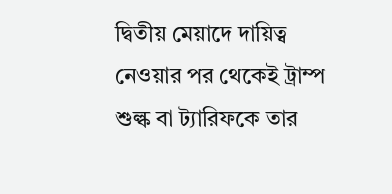দ্বিতীয় মেয়াদে দায়িত্ব নেওয়ার পর থেকেই ট্রাম্প শুল্ক বা ট্যারিফকে তার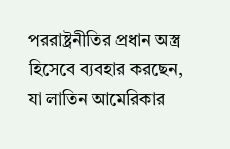পররাষ্ট্রনীতির প্রধান অস্ত্র হিসেবে ব্যবহার করছেন, যা লাতিন আমেরিকার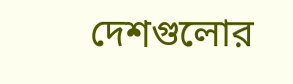দেশগুলোর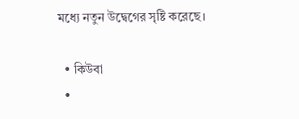মধ্যে নতুন উদ্বেগের সৃষ্টি করেছে।

  • কিউবা
  •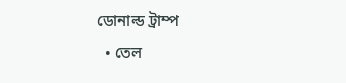ডোনাল্ড ট্রাম্প
  • তেল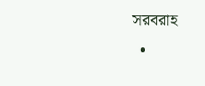সরবরাহ
  •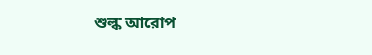শুল্ক আরোপ